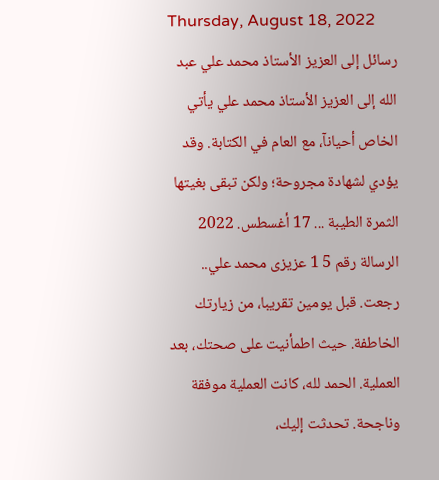Thursday, August 18, 2022
رسائل إلى العزيز الأستاذ محمد علي عبد الله إلى العزيز الأستاذ محمد علي يأتي الخاص أحيانآ، مع العام في الكتابة. وقد يؤدي لشهادة مجروحة؛ ولكن تبقى بغيتها الثمرة الطيبة ... 17 أغسطس. 2022 الرسالة رقم 5 1 عزيزى محمد علي.. رجعت. قبل يومين تقريبا، من زيارتك الخاطفة. حيث اطمأنيت على صحتك، بعد العملية. الحمد لله، كانت العملية موفقة وناجحة. تحدثت إليك،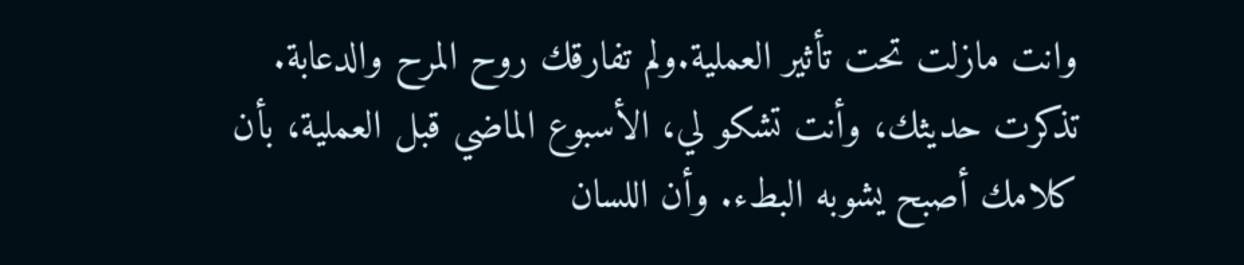وانت مازلت تحت تأثير العملية.ولم تفارقك روح المرح والدعابة. تذكرت حديثك، وأنت تشكو لي، الأسبوع الماضي قبل العملية، بأن كلامك أصبح يشوبه البطء. وأن اللسان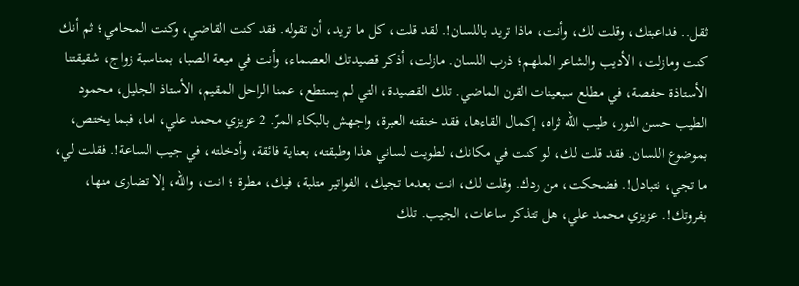ثقل.. فداعبتك، وقلت لك، وأنت، ماذا تريد باللسان!. لقد قلت، كل ما تريد، أن تقوله. فقد كنت القاضي، وكنت المحامي؛ ثم أنك كنت ومازلت، الأديب والشاعر الملهم؛ ذرب اللسان. مازلت، أذكر قصيدتك العصماء، وأنت في ميعة الصبا، بمناسبة زواج، شقيقتنا الأستاذة حفصة، في مطلع سبعينات القرن الماضي. تلك القصيدة، التي لم يستطع، عمنا الراحل المقيم، الأستاذ الجليل، محمود الطيب حسن النور، طيب الله ثراه، إكمال القاءها، فقد خنقته العبرة، واجهش بالبكاء المرّ. 2 عزيزي محمد علي، اما، فبما يختص، بموضوع اللسان. فقد قلت لك، لو كنت في مكانك، لطويت لساني هذا وطبقته، بعناية فائقة، وأدخلته، في جيب الساعة!. فقلت لي، ما تجي، نتبادل!. فضحكت، من ردك. وقلت لك، انت بعدما تجيك، الفواتير متلبة، فيك، مطرة ؛ انت، والله، إلا تضارى منها، بفروتك!. عزيزي محمد علي، هل تتذكر ساعات، الجيب. تلك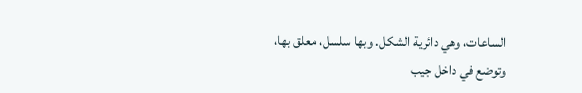الساعات، وهي دائرية الشكل. وبها سلسل، معلق بها، وتوضع في داخل جيب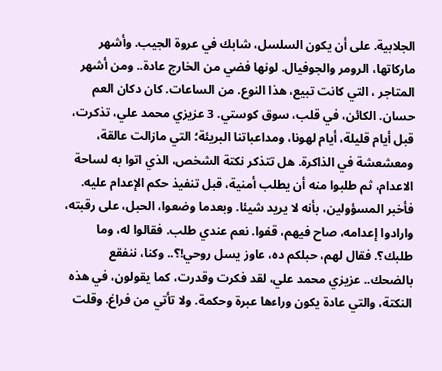الجلابية. على أن يكون السلسل، شابك في عروة الجيب. وأشهر ماركاتها، الرومر والجوفيال. لونها فضي من الخارج عادة.. ومن أشهر المتاجر ، التي كانت تبيع، هذا النوع. من الساعات. كان دكان العم حسان. الكائن، في قلب، سوق كوستي. 3 عزيزي محمد علي، تذكرت، قبل أيام قليلة، أيام لهونا، ومداعباتنا البريئة؛ التي مازالت عالقة، ومعشعشة في الذاكرة. هل تتذكر نكتة الشخص، الذي اتوا به لساحة الاعدام، ثم طلبوا منه أن يطلب أمنية، قبل تنفيذ حكم الإعدام عليه. فأخبر المسؤولين، بأنه لا يريد شيئا. وبعدما وضعوا، الحبل، على رقبته، وارادوا إعدامه، صاح فيهم، قفوا. نعم عندي طلب. فقالوا له، وما طلبك؟. فقال لهم، حبلكم ده، عاوز يسل روحي!؟.. وكنا، ننفقع بالضحك.. عزيزي محمد علي، لقد فكرت وقدرت، كما يقولون، في هذه النكتة، والتي عادة يكون وراءها عبرة وحكمة. ولا تأتي من فراغ. وقلت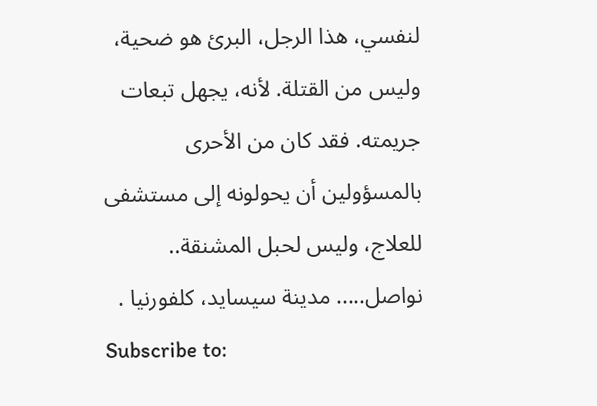لنفسي، هذا الرجل، البرئ هو ضحية، وليس من القتلة. لأنه، يجهل تبعات جريمته. فقد كان من الأحرى بالمسؤولين أن يحولونه إلى مستشفى للعلاج، وليس لحبل المشنقة.. نواصل..... مدينة سيسايد، كلفورنيا .
Subscribe to: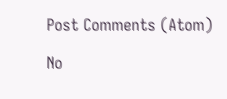Post Comments (Atom)

No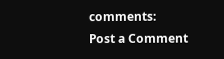comments:
Post a Comment